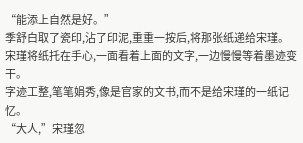“能添上自然是好。”
季舒白取了瓷印,沾了印泥,重重一按后,将那张纸递给宋瑾。
宋瑾将纸托在手心,一面看着上面的文字,一边慢慢等着墨迹变干。
字迹工整,笔笔娟秀,像是官家的文书,而不是给宋瑾的一纸记忆。
“大人,”宋瑾忽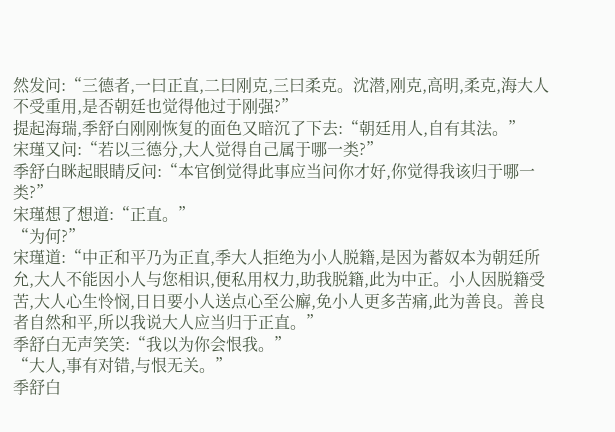然发问:“三德者,一曰正直,二曰刚克,三曰柔克。沈潜,刚克,高明,柔克,海大人不受重用,是否朝廷也觉得他过于刚强?”
提起海瑞,季舒白刚刚恢复的面色又暗沉了下去:“朝廷用人,自有其法。”
宋瑾又问:“若以三德分,大人觉得自己属于哪一类?”
季舒白眯起眼睛反问:“本官倒觉得此事应当问你才好,你觉得我该归于哪一类?”
宋瑾想了想道:“正直。”
“为何?”
宋瑾道:“中正和平乃为正直,季大人拒绝为小人脱籍,是因为蓄奴本为朝廷所允,大人不能因小人与您相识,便私用权力,助我脱籍,此为中正。小人因脱籍受苦,大人心生怜悯,日日要小人送点心至公廨,免小人更多苦痛,此为善良。善良者自然和平,所以我说大人应当归于正直。”
季舒白无声笑笑:“我以为你会恨我。”
“大人,事有对错,与恨无关。”
季舒白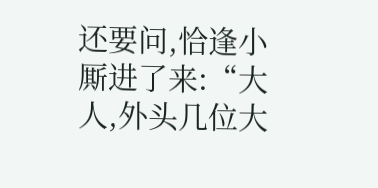还要问,恰逢小厮进了来:“大人,外头几位大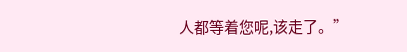人都等着您呢,该走了。”